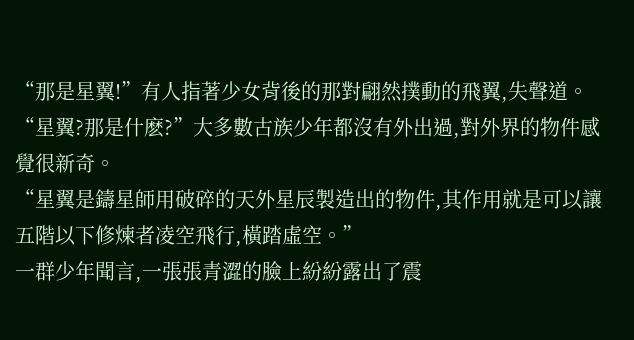“那是星翼!”有人指著少女背後的那對翩然撲動的飛翼,失聲道。
“星翼?那是什麽?”大多數古族少年都沒有外出過,對外界的物件感覺很新奇。
“星翼是鑄星師用破碎的天外星辰製造出的物件,其作用就是可以讓五階以下修煉者凌空飛行,橫踏虛空。”
一群少年聞言,一張張青澀的臉上紛紛露出了震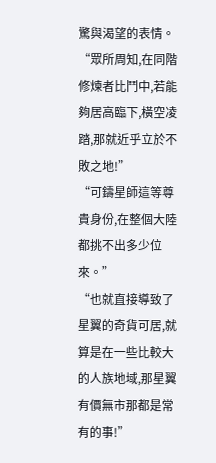驚與渴望的表情。
“眾所周知,在同階修煉者比鬥中,若能夠居高臨下,橫空凌踏,那就近乎立於不敗之地!”
“可鑄星師這等尊貴身份,在整個大陸都挑不出多少位來。”
“也就直接導致了星翼的奇貨可居,就算是在一些比較大的人族地域,那星翼有價無市那都是常有的事!”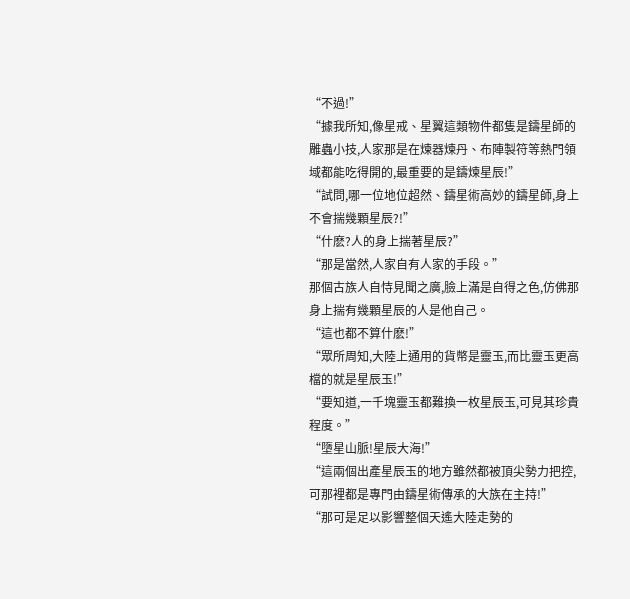“不過!”
“據我所知,像星戒、星翼這類物件都隻是鑄星師的雕蟲小技,人家那是在煉器煉丹、布陣製符等熱門領域都能吃得開的,最重要的是鑄煉星辰!”
“試問,哪一位地位超然、鑄星術高妙的鑄星師,身上不會揣幾顆星辰?!”
“什麽?人的身上揣著星辰?”
“那是當然,人家自有人家的手段。”
那個古族人自恃見聞之廣,臉上滿是自得之色,仿佛那身上揣有幾顆星辰的人是他自己。
“這也都不算什麽!”
“眾所周知,大陸上通用的貨幣是靈玉,而比靈玉更高檔的就是星辰玉!”
“要知道,一千塊靈玉都難換一枚星辰玉,可見其珍貴程度。”
“墮星山脈!星辰大海!”
“這兩個出產星辰玉的地方雖然都被頂尖勢力把控,可那裡都是專門由鑄星術傳承的大族在主持!”
“那可是足以影響整個天遙大陸走勢的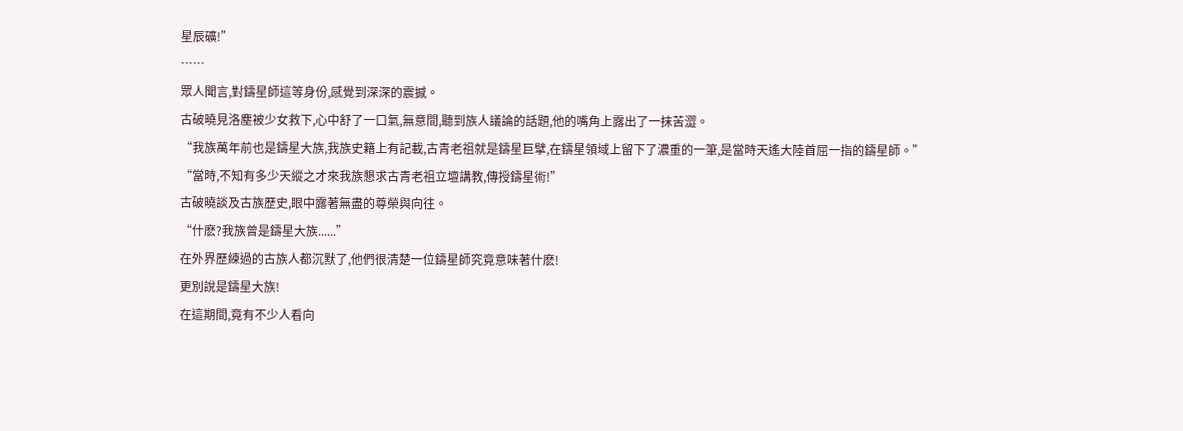星辰礦!”
……
眾人聞言,對鑄星師這等身份,感覺到深深的震撼。
古破曉見洛塵被少女救下,心中舒了一口氣,無意間,聽到族人議論的話題,他的嘴角上露出了一抹苦澀。
“我族萬年前也是鑄星大族,我族史籍上有記載,古青老祖就是鑄星巨擘,在鑄星領域上留下了濃重的一筆,是當時天遙大陸首屈一指的鑄星師。”
“當時,不知有多少天縱之才來我族懇求古青老祖立壇講教,傳授鑄星術!”
古破曉談及古族歷史,眼中露著無盡的尊榮與向往。
“什麽?我族曾是鑄星大族......”
在外界歷練過的古族人都沉默了,他們很清楚一位鑄星師究竟意味著什麽!
更別說是鑄星大族!
在這期間,竟有不少人看向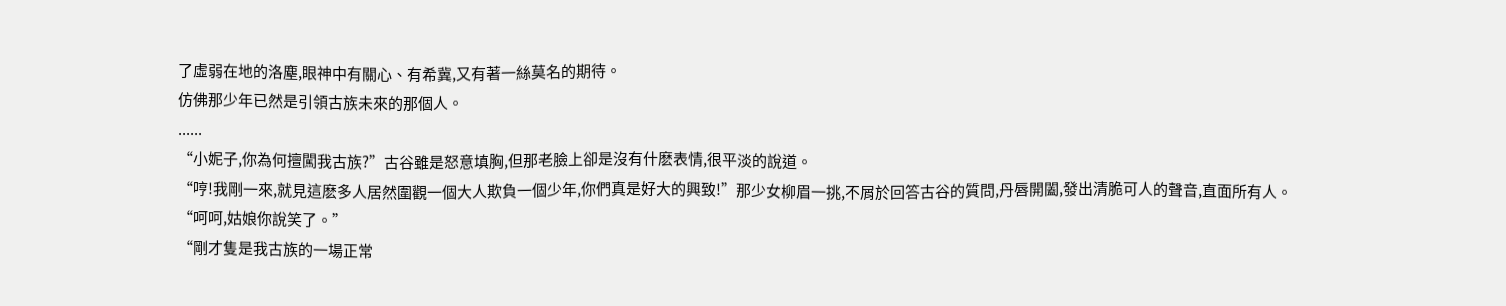了虛弱在地的洛塵,眼神中有關心、有希冀,又有著一絲莫名的期待。
仿佛那少年已然是引領古族未來的那個人。
......
“小妮子,你為何擅闖我古族?”古谷雖是怒意填胸,但那老臉上卻是沒有什麽表情,很平淡的說道。
“哼!我剛一來,就見這麽多人居然圍觀一個大人欺負一個少年,你們真是好大的興致!”那少女柳眉一挑,不屑於回答古谷的質問,丹唇開闔,發出清脆可人的聲音,直面所有人。
“呵呵,姑娘你說笑了。”
“剛才隻是我古族的一場正常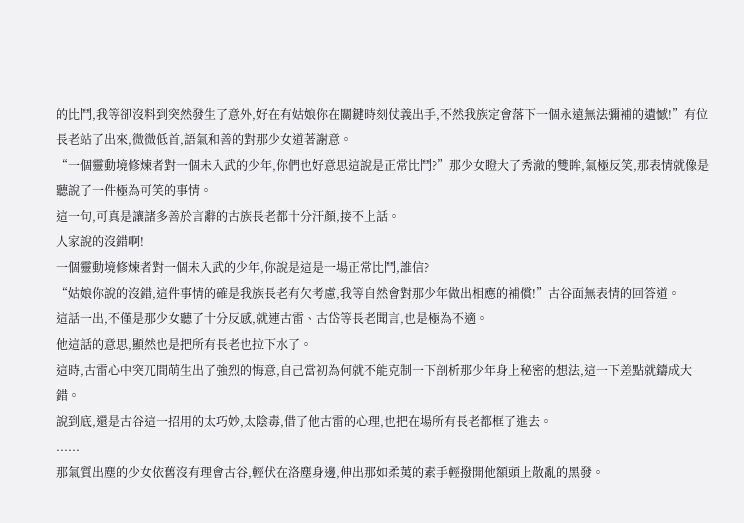的比鬥,我等卻沒料到突然發生了意外,好在有姑娘你在關鍵時刻仗義出手,不然我族定會落下一個永遠無法彌補的遺憾!”有位長老站了出來,微微低首,語氣和善的對那少女道著謝意。
“一個靈動境修煉者對一個未入武的少年,你們也好意思這說是正常比鬥?”那少女瞪大了秀澈的雙眸,氣極反笑,那表情就像是聽說了一件極為可笑的事情。
這一句,可真是讓諸多善於言辭的古族長老都十分汗顏,接不上話。
人家說的沒錯啊!
一個靈動境修煉者對一個未入武的少年,你說是這是一場正常比鬥,誰信?
“姑娘你說的沒錯,這件事情的確是我族長老有欠考慮,我等自然會對那少年做出相應的補償!”古谷面無表情的回答道。
這話一出,不僅是那少女聽了十分反感,就連古雷、古岱等長老聞言,也是極為不適。
他這話的意思,顯然也是把所有長老也拉下水了。
這時,古雷心中突兀間萌生出了強烈的悔意,自己當初為何就不能克制一下剖析那少年身上秘密的想法,這一下差點就鑄成大錯。
說到底,還是古谷這一招用的太巧妙,太陰毒,借了他古雷的心理,也把在場所有長老都框了進去。
......
那氣質出塵的少女依舊沒有理會古谷,輕伏在洛塵身邊,伸出那如柔荑的素手輕撥開他額頭上散亂的黑發。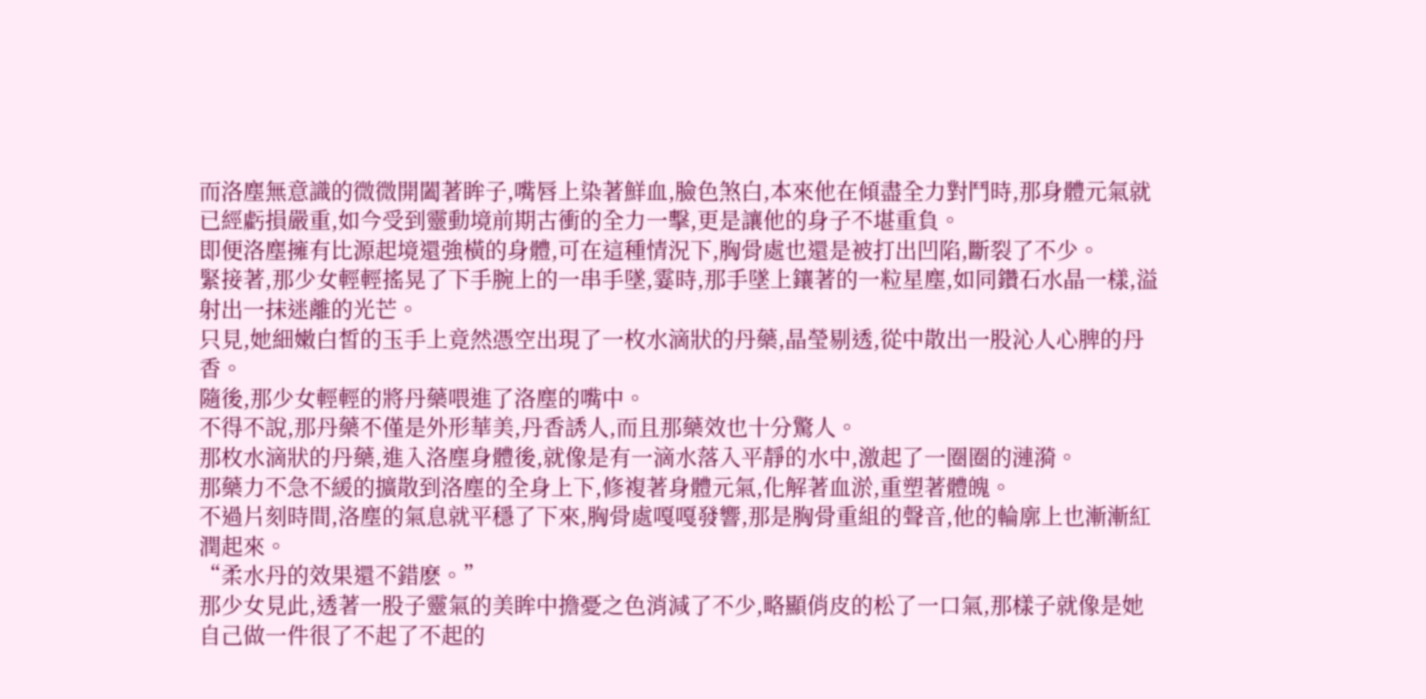而洛塵無意識的微微開闔著眸子,嘴唇上染著鮮血,臉色煞白,本來他在傾盡全力對鬥時,那身體元氣就已經虧損嚴重,如今受到靈動境前期古衝的全力一擊,更是讓他的身子不堪重負。
即便洛塵擁有比源起境還強橫的身體,可在這種情況下,胸骨處也還是被打出凹陷,斷裂了不少。
緊接著,那少女輕輕搖晃了下手腕上的一串手墜,霎時,那手墜上鑲著的一粒星塵,如同鑽石水晶一樣,溢射出一抹迷離的光芒。
只見,她細嫩白皙的玉手上竟然憑空出現了一枚水滴狀的丹藥,晶瑩剔透,從中散出一股沁人心脾的丹香。
隨後,那少女輕輕的將丹藥喂進了洛塵的嘴中。
不得不說,那丹藥不僅是外形華美,丹香誘人,而且那藥效也十分驚人。
那枚水滴狀的丹藥,進入洛塵身體後,就像是有一滴水落入平靜的水中,激起了一圈圈的漣漪。
那藥力不急不緩的擴散到洛塵的全身上下,修複著身體元氣,化解著血淤,重塑著體魄。
不過片刻時間,洛塵的氣息就平穩了下來,胸骨處嘎嘎發響,那是胸骨重組的聲音,他的輪廓上也漸漸紅潤起來。
“柔水丹的效果還不錯麽。”
那少女見此,透著一股子靈氣的美眸中擔憂之色消減了不少,略顯俏皮的松了一口氣,那樣子就像是她自己做一件很了不起了不起的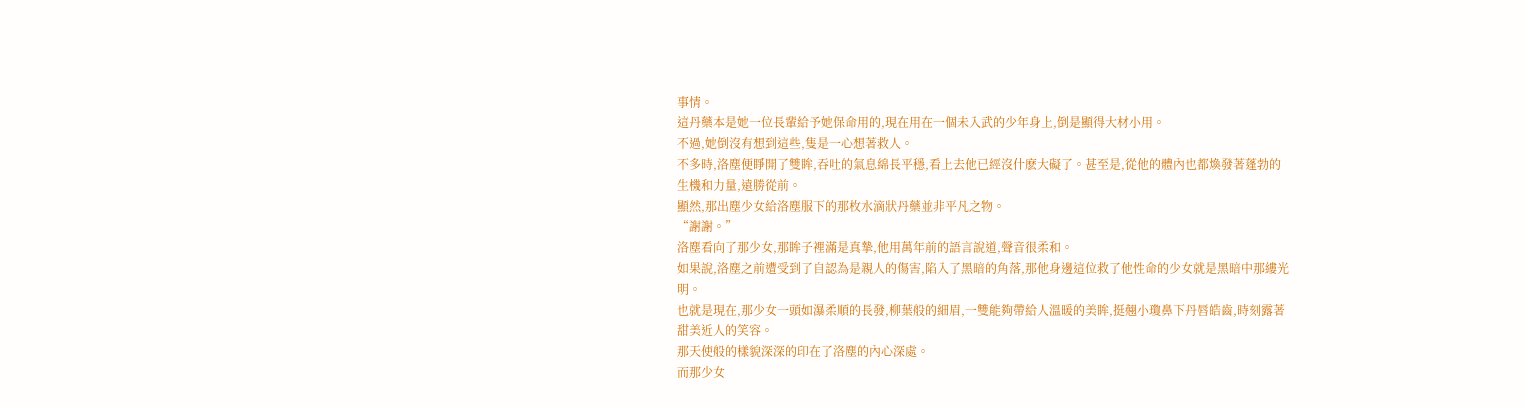事情。
這丹藥本是她一位長輩給予她保命用的,現在用在一個未入武的少年身上,倒是顯得大材小用。
不過,她倒沒有想到這些,隻是一心想著救人。
不多時,洛塵便睜開了雙眸,吞吐的氣息綿長平穩,看上去他已經沒什麽大礙了。甚至是,從他的體內也都煥發著蓬勃的生機和力量,遠勝從前。
顯然,那出塵少女給洛塵服下的那枚水滴狀丹藥並非平凡之物。
“謝謝。”
洛塵看向了那少女,那眸子裡滿是真摯,他用萬年前的語言說道,聲音很柔和。
如果說,洛塵之前遭受到了自認為是親人的傷害,陷入了黑暗的角落,那他身邊這位救了他性命的少女就是黑暗中那縷光明。
也就是現在,那少女一頭如瀑柔順的長發,柳葉般的細眉,一雙能夠帶給人溫暖的美眸,挺翹小瓊鼻下丹唇皓齒,時刻露著甜美近人的笑容。
那天使般的樣貌深深的印在了洛塵的內心深處。
而那少女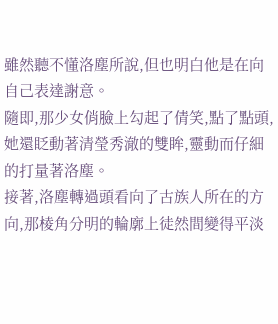雖然聽不懂洛塵所說,但也明白他是在向自己表達謝意。
隨即,那少女俏臉上勾起了倩笑,點了點頭,她還眨動著清瑩秀澈的雙眸,靈動而仔細的打量著洛塵。
接著,洛塵轉過頭看向了古族人所在的方向,那棱角分明的輪廓上徒然間變得平淡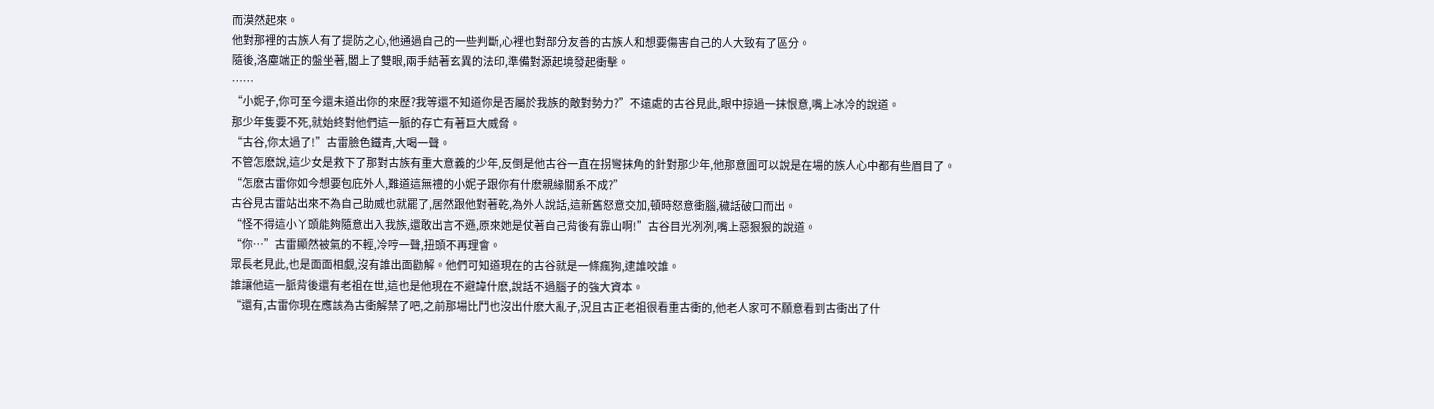而漠然起來。
他對那裡的古族人有了提防之心,他通過自己的一些判斷,心裡也對部分友善的古族人和想要傷害自己的人大致有了區分。
隨後,洛塵端正的盤坐著,闔上了雙眼,兩手結著玄異的法印,準備對源起境發起衝擊。
……
“小妮子,你可至今還未道出你的來歷?我等還不知道你是否屬於我族的敵對勢力?”不遠處的古谷見此,眼中掠過一抹恨意,嘴上冰冷的說道。
那少年隻要不死,就始終對他們這一脈的存亡有著巨大威脅。
“古谷,你太過了!”古雷臉色鐵青,大喝一聲。
不管怎麽說,這少女是救下了那對古族有重大意義的少年,反倒是他古谷一直在拐彎抹角的針對那少年,他那意圖可以說是在場的族人心中都有些眉目了。
“怎麽古雷你如今想要包庇外人,難道這無禮的小妮子跟你有什麽親緣關系不成?”
古谷見古雷站出來不為自己助威也就罷了,居然跟他對著乾,為外人說話,這新舊怒意交加,頓時怒意衝腦,穢話破口而出。
“怪不得這小丫頭能夠隨意出入我族,還敢出言不遜,原來她是仗著自己背後有靠山啊!”古谷目光冽冽,嘴上惡狠狠的說道。
“你…”古雷顯然被氣的不輕,冷哼一聲,扭頭不再理會。
眾長老見此,也是面面相覷,沒有誰出面勸解。他們可知道現在的古谷就是一條瘋狗,逮誰咬誰。
誰讓他這一脈背後還有老祖在世,這也是他現在不避諱什麽,說話不過腦子的強大資本。
“還有,古雷你現在應該為古衝解禁了吧,之前那場比鬥也沒出什麽大亂子,況且古正老祖很看重古衝的,他老人家可不願意看到古衝出了什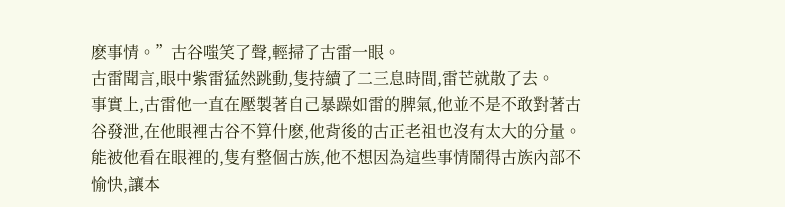麽事情。”古谷嗤笑了聲,輕掃了古雷一眼。
古雷聞言,眼中紫雷猛然跳動,隻持續了二三息時間,雷芒就散了去。
事實上,古雷他一直在壓製著自己暴躁如雷的脾氣,他並不是不敢對著古谷發泄,在他眼裡古谷不算什麽,他背後的古正老祖也沒有太大的分量。
能被他看在眼裡的,隻有整個古族,他不想因為這些事情鬧得古族內部不愉快,讓本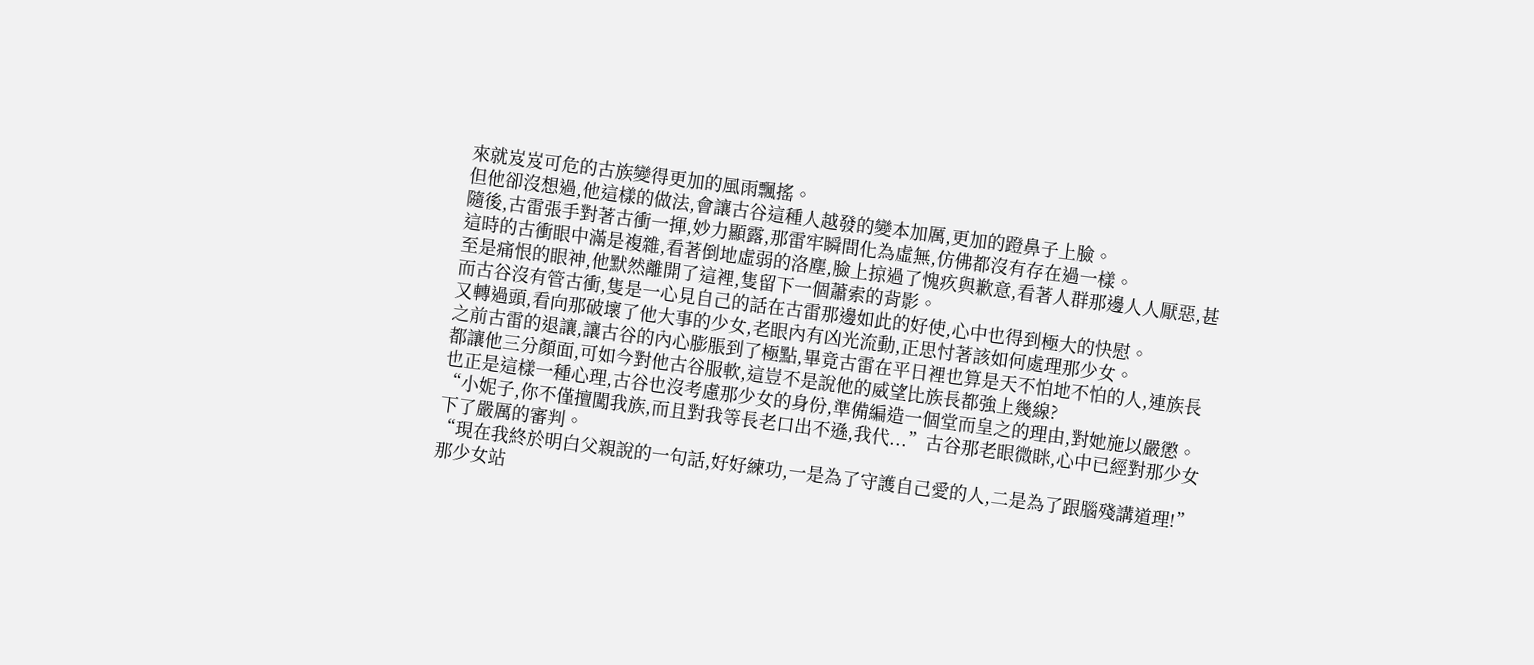來就岌岌可危的古族變得更加的風雨飄搖。
但他卻沒想過,他這樣的做法,會讓古谷這種人越發的變本加厲,更加的蹬鼻子上臉。
隨後,古雷張手對著古衝一揮,妙力顯露,那雷牢瞬間化為虛無,仿佛都沒有存在過一樣。
這時的古衝眼中滿是複雜,看著倒地虛弱的洛塵,臉上掠過了愧疚與歉意,看著人群那邊人人厭惡,甚至是痛恨的眼神,他默然離開了這裡,隻留下一個蕭索的背影。
而古谷沒有管古衝,隻是一心見自己的話在古雷那邊如此的好使,心中也得到極大的快慰。
又轉過頭,看向那破壞了他大事的少女,老眼內有凶光流動,正思忖著該如何處理那少女。
之前古雷的退讓,讓古谷的內心膨脹到了極點,畢竟古雷在平日裡也算是天不怕地不怕的人,連族長都讓他三分顏面,可如今對他古谷服軟,這豈不是說他的威望比族長都強上幾線?
也正是這樣一種心理,古谷也沒考慮那少女的身份,準備編造一個堂而皇之的理由,對她施以嚴懲。
“小妮子,你不僅擅闖我族,而且對我等長老口出不遜,我代...”古谷那老眼微眯,心中已經對那少女下了嚴厲的審判。
“現在我終於明白父親說的一句話,好好練功,一是為了守護自己愛的人,二是為了跟腦殘講道理!”
那少女站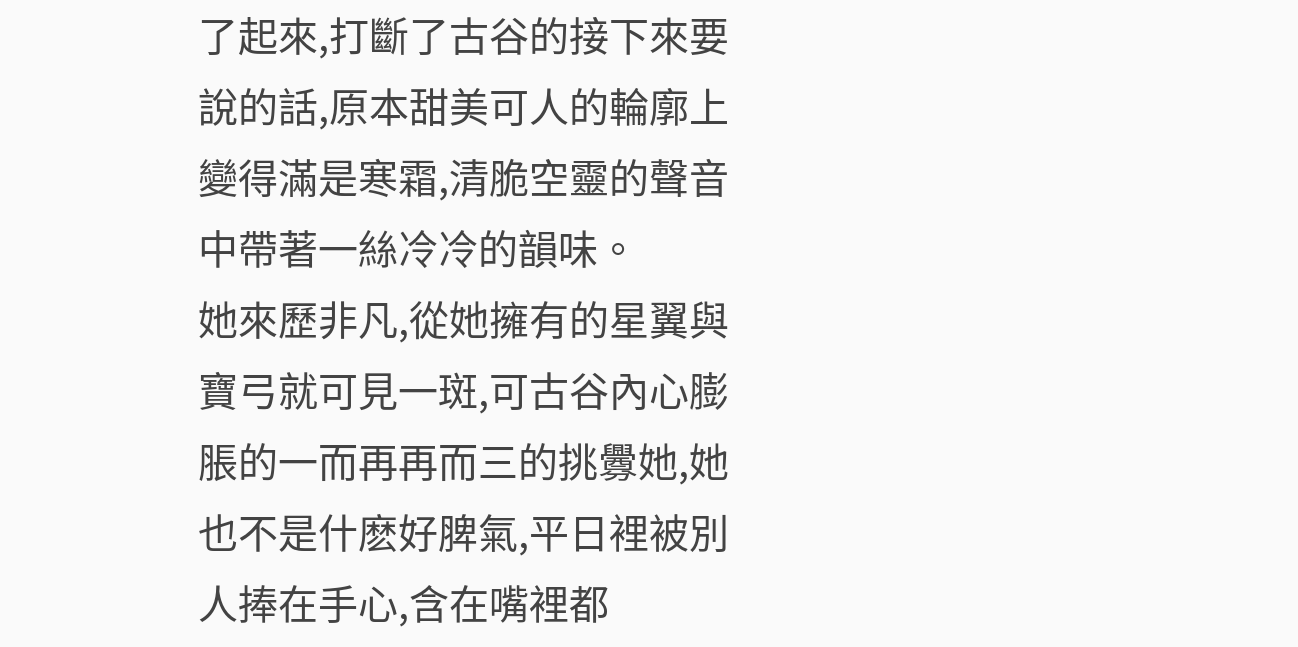了起來,打斷了古谷的接下來要說的話,原本甜美可人的輪廓上變得滿是寒霜,清脆空靈的聲音中帶著一絲冷冷的韻味。
她來歷非凡,從她擁有的星翼與寶弓就可見一斑,可古谷內心膨脹的一而再再而三的挑釁她,她也不是什麽好脾氣,平日裡被別人捧在手心,含在嘴裡都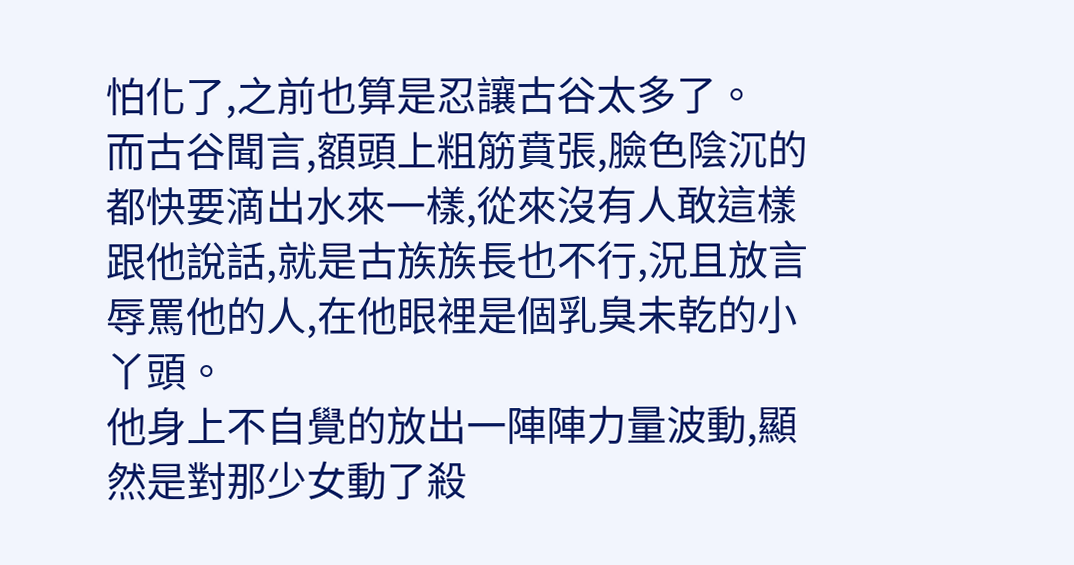怕化了,之前也算是忍讓古谷太多了。
而古谷聞言,額頭上粗筋賁張,臉色陰沉的都快要滴出水來一樣,從來沒有人敢這樣跟他說話,就是古族族長也不行,況且放言辱罵他的人,在他眼裡是個乳臭未乾的小丫頭。
他身上不自覺的放出一陣陣力量波動,顯然是對那少女動了殺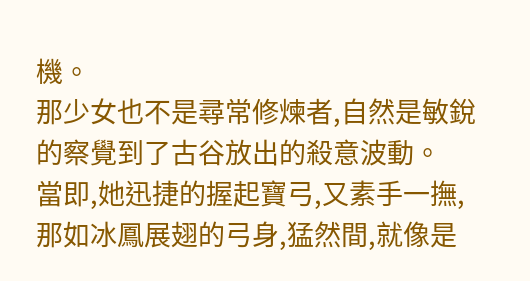機。
那少女也不是尋常修煉者,自然是敏銳的察覺到了古谷放出的殺意波動。
當即,她迅捷的握起寶弓,又素手一撫, 那如冰鳳展翅的弓身,猛然間,就像是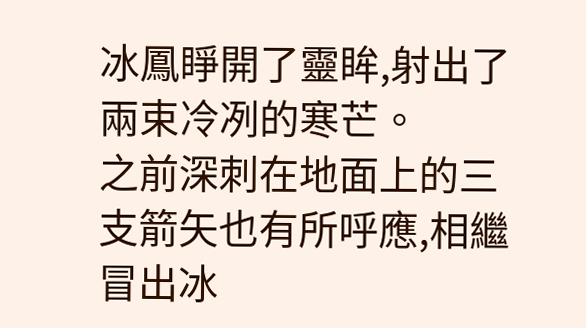冰鳳睜開了靈眸,射出了兩束冷冽的寒芒。
之前深刺在地面上的三支箭矢也有所呼應,相繼冒出冰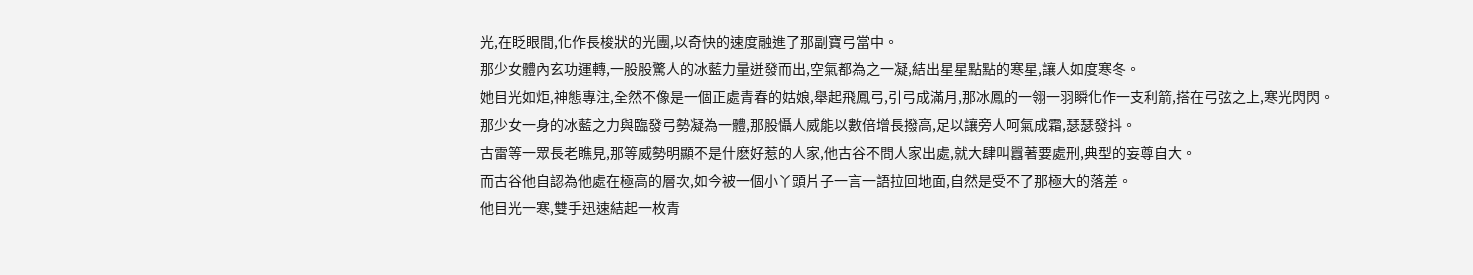光,在眨眼間,化作長梭狀的光團,以奇快的速度融進了那副寶弓當中。
那少女體內玄功運轉,一股股驚人的冰藍力量迸發而出,空氣都為之一凝,結出星星點點的寒星,讓人如度寒冬。
她目光如炬,神態專注,全然不像是一個正處青春的姑娘,舉起飛鳳弓,引弓成滿月,那冰鳳的一翎一羽瞬化作一支利箭,搭在弓弦之上,寒光閃閃。
那少女一身的冰藍之力與臨發弓勢凝為一體,那股懾人威能以數倍增長撥高,足以讓旁人呵氣成霜,瑟瑟發抖。
古雷等一眾長老瞧見,那等威勢明顯不是什麽好惹的人家,他古谷不問人家出處,就大肆叫囂著要處刑,典型的妄尊自大。
而古谷他自認為他處在極高的層次,如今被一個小丫頭片子一言一語拉回地面,自然是受不了那極大的落差。
他目光一寒,雙手迅速結起一枚青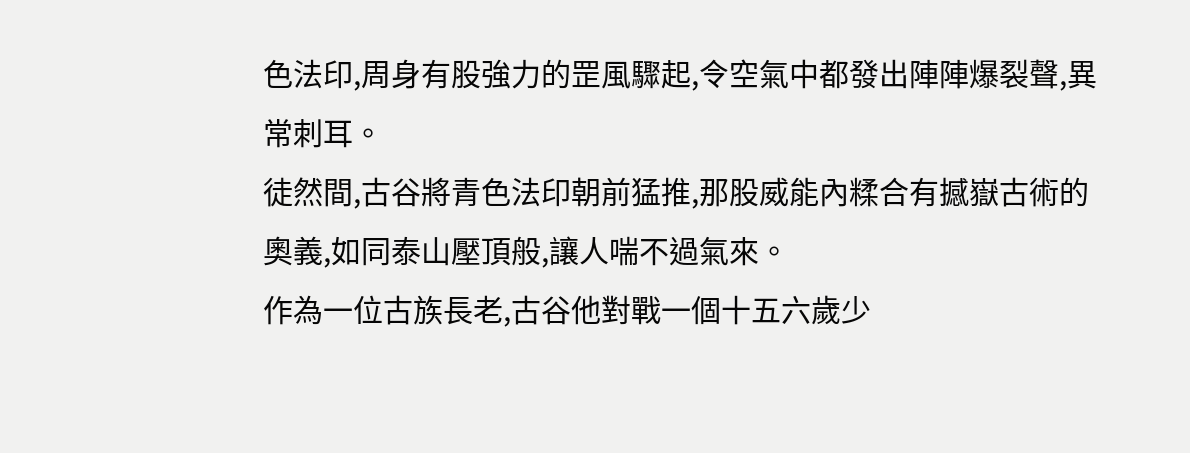色法印,周身有股強力的罡風驟起,令空氣中都發出陣陣爆裂聲,異常刺耳。
徒然間,古谷將青色法印朝前猛推,那股威能內糅合有撼嶽古術的奧義,如同泰山壓頂般,讓人喘不過氣來。
作為一位古族長老,古谷他對戰一個十五六歲少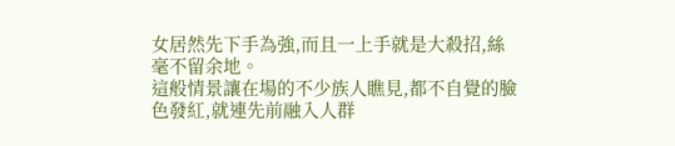女居然先下手為強,而且一上手就是大殺招,絲毫不留余地。
這般情景讓在場的不少族人瞧見,都不自覺的臉色發紅,就連先前融入人群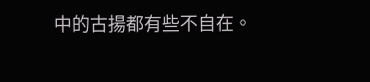中的古揚都有些不自在。